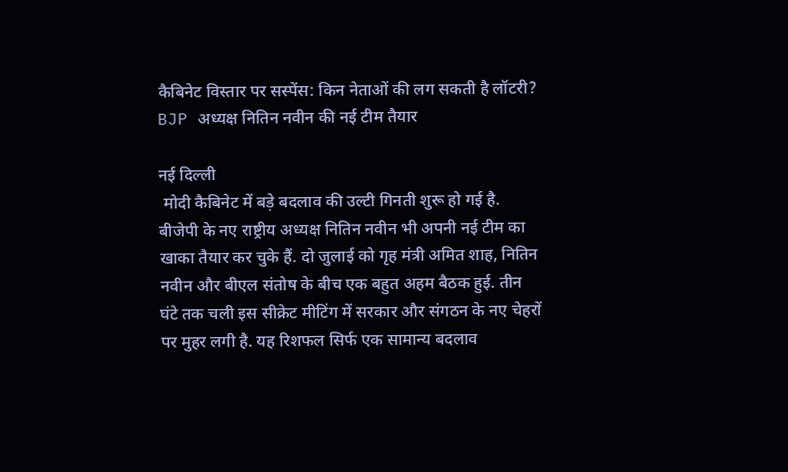कैबिनेट विस्तार पर सस्पेंस: किन नेताओं की लग सकती है लॉटरी? BJP अध्यक्ष नितिन नवीन की नई टीम तैयार

नई दिल्ली
 मोदी कैबिनेट में बड़े बदलाव की उल्टी गिनती शुरू हो गई है. बीजेपी के नए राष्ट्रीय अध्यक्ष नितिन नवीन भी अपनी नई टीम का खाका तैयार कर चुके हैं. दो जुलाई को गृह मंत्री अमित शाह, नितिन नवीन और बीएल संतोष के बीच एक बहुत अहम बैठक हुई. तीन घंटे तक चली इस सीक्रेट मीटिंग में सरकार और संगठन के नए चेहरों पर मुहर लगी है. यह रिशफल सिर्फ एक सामान्य बदलाव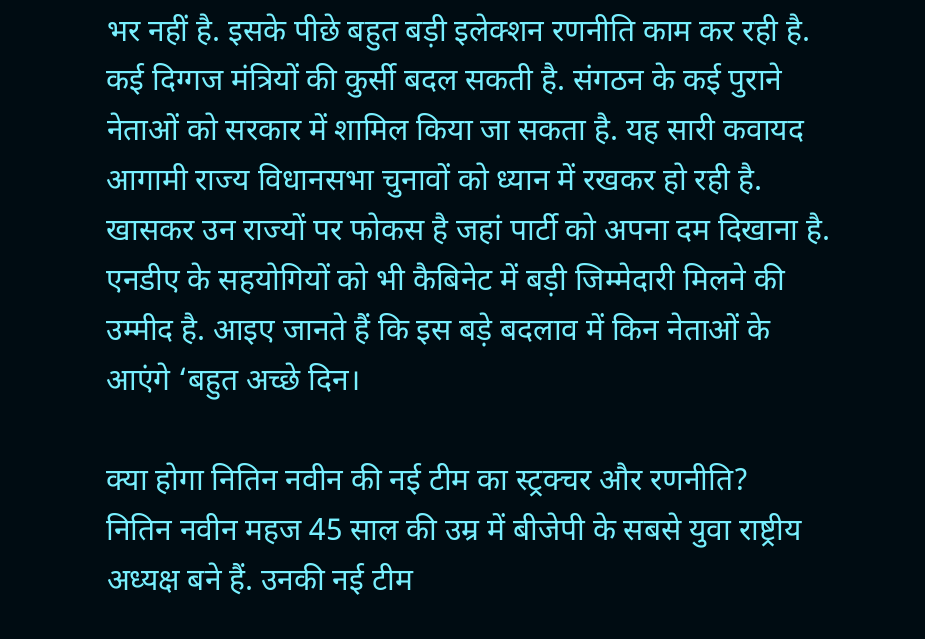भर नहीं है. इसके पीछे बहुत बड़ी इलेक्शन रणनीति काम कर रही है. कई दिग्गज मंत्रियों की कुर्सी बदल सकती है. संगठन के कई पुराने नेताओं को सरकार में शामिल किया जा सकता है. यह सारी कवायद आगामी राज्य विधानसभा चुनावों को ध्यान में रखकर हो रही है. खासकर उन राज्यों पर फोकस है जहां पार्टी को अपना दम दिखाना है. एनडीए के सहयोगियों को भी कैबिनेट में बड़ी जिम्मेदारी मिलने की उम्मीद है. आइए जानते हैं कि इस बड़े बदलाव में किन नेताओं के आएंगे ‘बहुत अच्छे दिन।

क्या होगा नितिन नवीन की नई टीम का स्ट्रक्चर और रणनीति?
नितिन नवीन महज 45 साल की उम्र में बीजेपी के सबसे युवा राष्ट्रीय अध्यक्ष बने हैं. उनकी नई टीम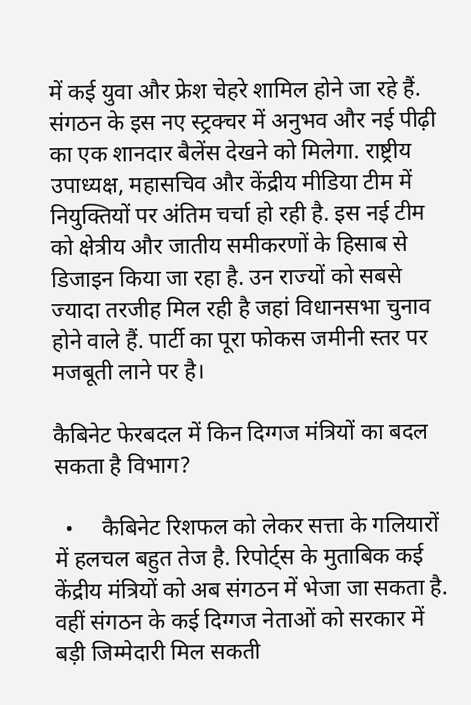में कई युवा और फ्रेश चेहरे शामिल होने जा रहे हैं. संगठन के इस नए स्ट्रक्चर में अनुभव और नई पीढ़ी का एक शानदार बैलेंस देखने को मिलेगा. राष्ट्रीय उपाध्यक्ष, महासचिव और केंद्रीय मीडिया टीम में नियुक्तियों पर अंतिम चर्चा हो रही है. इस नई टीम को क्षेत्रीय और जातीय समीकरणों के हिसाब से डिजाइन किया जा रहा है. उन राज्यों को सबसे ज्यादा तरजीह मिल रही है जहां विधानसभा चुनाव होने वाले हैं. पार्टी का पूरा फोकस जमीनी स्तर पर मजबूती लाने पर है।

कैबिनेट फेरबदल में किन दिग्गज मंत्रियों का बदल सकता है विभाग?

  •     कैबिनेट रिशफल को लेकर सत्ता के गलियारों में हलचल बहुत तेज है. रिपोर्ट्स के मुताबिक कई केंद्रीय मंत्रियों को अब संगठन में भेजा जा सकता है. वहीं संगठन के कई दिग्गज नेताओं को सरकार में बड़ी जिम्मेदारी मिल सकती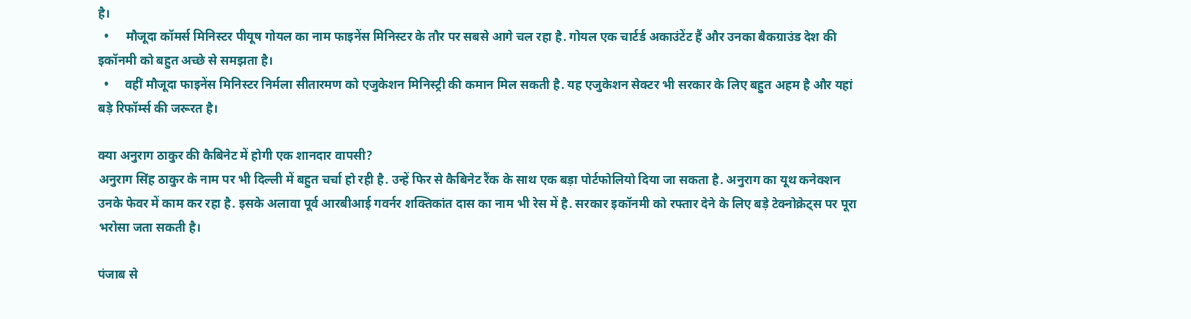है।
  •     मौजूदा कॉमर्स मिनिस्टर पीयूष गोयल का नाम फाइनेंस मिनिस्टर के तौर पर सबसे आगे चल रहा है. गोयल एक चार्टर्ड अकाउंटेंट हैं और उनका बैकग्राउंड देश की इकॉनमी को बहुत अच्छे से समझता है।
  •     वहीं मौजूदा फाइनेंस मिनिस्टर निर्मला सीतारमण को एजुकेशन मिनिस्ट्री की कमान मिल सकती है. यह एजुकेशन सेक्टर भी सरकार के लिए बहुत अहम है और यहां बड़े रिफॉर्म्स की जरूरत है।

क्या अनुराग ठाकुर की कैबिनेट में होगी एक शानदार वापसी?
अनुराग सिंह ठाकुर के नाम पर भी दिल्ली में बहुत चर्चा हो रही है. उन्हें फिर से कैबिनेट रैंक के साथ एक बड़ा पोर्टफोलियो दिया जा सकता है. अनुराग का यूथ कनेक्शन उनके फेवर में काम कर रहा है. इसके अलावा पूर्व आरबीआई गवर्नर शक्तिकांत दास का नाम भी रेस में है. सरकार इकॉनमी को रफ्तार देने के लिए बड़े टेक्नोक्रेट्स पर पूरा भरोसा जता सकती है।

पंजाब से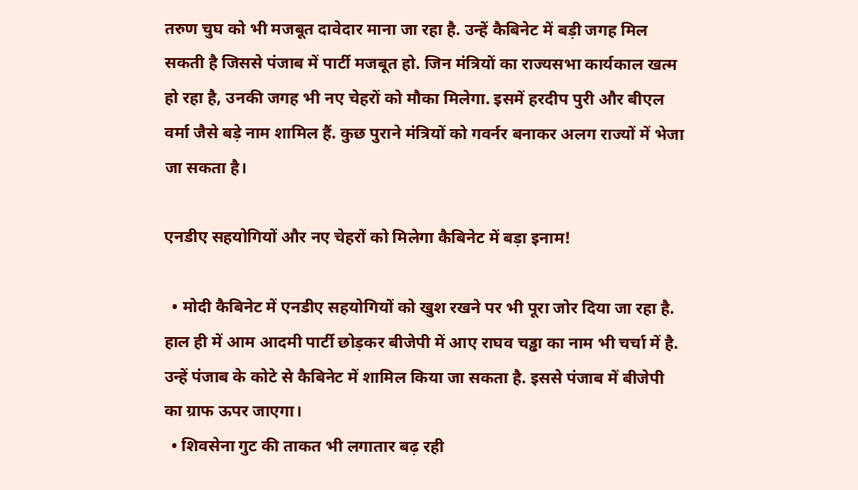तरुण चुघ को भी मजबूत दावेदार माना जा रहा है. उन्हें कैबिनेट में बड़ी जगह मिल सकती है जिससे पंजाब में पार्टी मजबूत हो. जिन मंत्रियों का राज्यसभा कार्यकाल खत्म हो रहा है, उनकी जगह भी नए चेहरों को मौका मिलेगा. इसमें हरदीप पुरी और बीएल वर्मा जैसे बड़े नाम शामिल हैं. कुछ पुराने मंत्रियों को गवर्नर बनाकर अलग राज्यों में भेजा जा सकता है।

एनडीए सहयोगियों और नए चेहरों को मिलेगा कैबिनेट में बड़ा इनाम!

  • मोदी कैबिनेट में एनडीए सहयोगियों को खुश रखने पर भी पूरा जोर दिया जा रहा है. हाल ही में आम आदमी पार्टी छोड़कर बीजेपी में आए राघव चड्ढा का नाम भी चर्चा में है. उन्हें पंजाब के कोटे से कैबिनेट में शामिल किया जा सकता है. इससे पंजाब में बीजेपी का ग्राफ ऊपर जाएगा।
  • शिवसेना गुट की ताकत भी लगातार बढ़ रही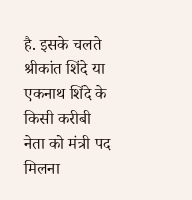है. इसके चलते श्रीकांत शिंदे या एकनाथ शिंदे के किसी करीबी नेता को मंत्री पद मिलना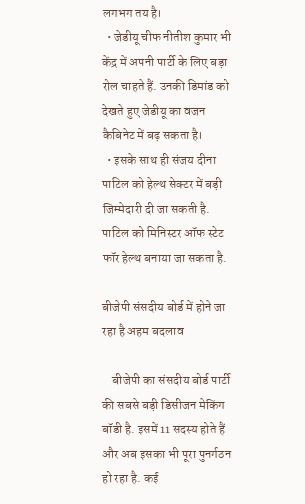लगभग तय है।
  • जेडीयू चीफ नीतीश कुमार भी केंद्र में अपनी पार्टी के लिए बड़ा रोल चाहते हैं. उनकी डिमांड को देखते हुए जेडीयू का वजन कैबिनेट में बढ़ सकता है।
  • इसके साथ ही संजय दीना पाटिल को हेल्थ सेक्टर में बड़ी जिम्मेदारी दी जा सकती है. पाटिल को मिनिस्टर ऑफ स्टेट फॉर हेल्थ बनाया जा सकता है.

बीजेपी संसदीय बोर्ड में होने जा रहा है अहम बदलाव

    बीजेपी का संसदीय बोर्ड पार्टी की सबसे बड़ी डिसीजन मेकिंग बॉडी है. इसमें 11 सदस्य होते हैं और अब इसका भी पूरा पुनर्गठन हो रहा है. कई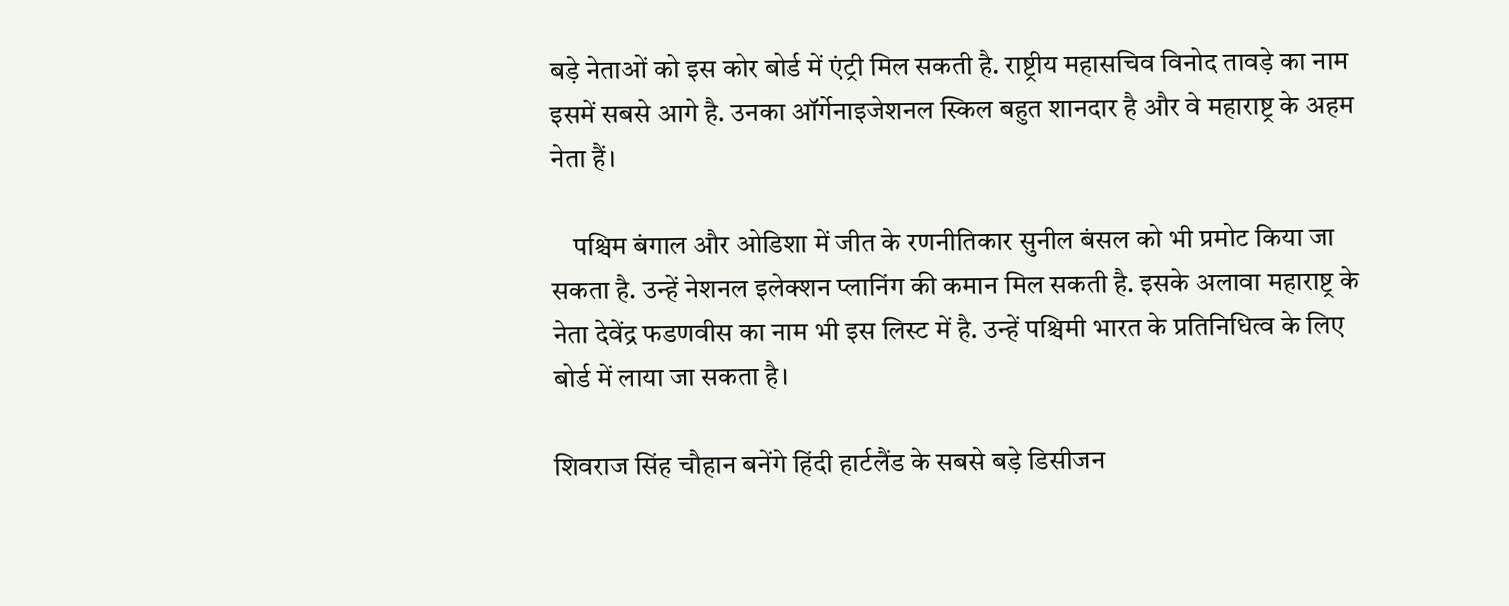बड़े नेताओं को इस कोर बोर्ड में एंट्री मिल सकती है. राष्ट्रीय महासचिव विनोद तावड़े का नाम इसमें सबसे आगे है. उनका ऑर्गेनाइजेशनल स्किल बहुत शानदार है और वे महाराष्ट्र के अहम नेता हैं।

    पश्चिम बंगाल और ओडिशा में जीत के रणनीतिकार सुनील बंसल को भी प्रमोट किया जा सकता है. उन्हें नेशनल इलेक्शन प्लानिंग की कमान मिल सकती है. इसके अलावा महाराष्ट्र के नेता देवेंद्र फडणवीस का नाम भी इस लिस्ट में है. उन्हें पश्चिमी भारत के प्रतिनिधित्व के लिए बोर्ड में लाया जा सकता है।

शिवराज सिंह चौहान बनेंगे हिंदी हार्टलैंड के सबसे बड़े डिसीजन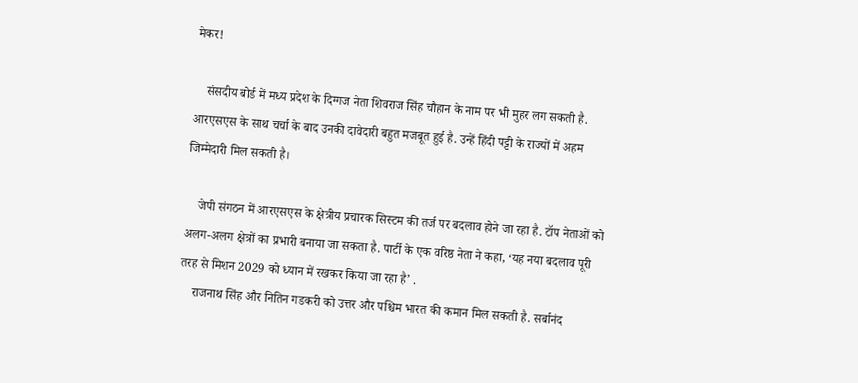मेकर!

    संसदीय बोर्ड में मध्य प्रदेश के दिग्गज नेता शिवराज सिंह चौहान के नाम पर भी मुहर लग सकती है. आरएसएस के साथ चर्चा के बाद उनकी दावेदारी बहुत मजबूत हुई है. उन्हें हिंदी पट्टी के राज्यों में अहम जिम्मेदारी मिल सकती है।

    जेपी संगठन में आरएसएस के क्षेत्रीय प्रचारक सिस्टम की तर्ज पर बदलाव होने जा रहा है. टॉप नेताओं को अलग-अलग क्षेत्रों का प्रभारी बनाया जा सकता है. पार्टी के एक वरिष्ठ नेता ने कहा, ‘यह नया बदलाव पूरी तरह से मिशन 2029 को ध्यान में रखकर किया जा रहा है’ .
    राजनाथ सिंह और नितिन गडकरी को उत्तर और पश्चिम भारत की कमान मिल सकती है. सर्बानंद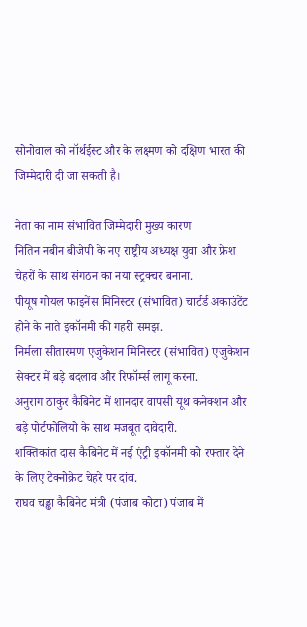सोनोवाल को नॉर्थईस्ट और के लक्ष्मण को दक्षिण भारत की जिम्मेदारी दी जा सकती है।

नेता का नाम संभावित जिम्मेदारी मुख्य कारण
नितिन नबीन बीजेपी के नए राष्ट्रीय अध्यक्ष युवा और फ्रेश चेहरों के साथ संगठन का नया स्ट्रक्चर बनाना.
पीयूष गोयल फाइनेंस मिनिस्टर (संभावित) चार्टर्ड अकाउंटेंट होने के नाते इकॉनमी की गहरी समझ.
निर्मला सीतारमण एजुकेशन मिनिस्टर (संभावित) एजुकेशन सेक्टर में बड़े बदलाव और रिफॉर्म्स लागू करना.
अनुराग ठाकुर कैबिनेट में शानदार वापसी यूथ कनेक्शन और बड़े पोर्टफोलियो के साथ मजबूत दावेदारी.
शक्तिकांत दास कैबिनेट में नई एंट्री इकॉनमी को रफ्तार देने के लिए टेक्नोक्रेट चेहरे पर दांव.
राघव चड्ढा कैबिनेट मंत्री (पंजाब कोटा) पंजाब में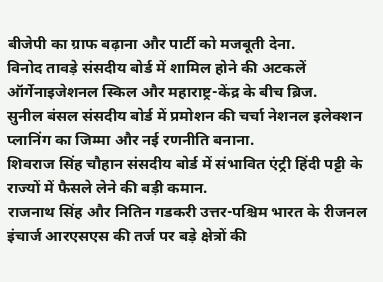बीजेपी का ग्राफ बढ़ाना और पार्टी को मजबूती देना.
विनोद तावड़े संसदीय बोर्ड में शामिल होने की अटकलें ऑर्गेनाइजेशनल स्किल और महाराष्ट्र-केंद्र के बीच ब्रिज.
सुनील बंसल संसदीय बोर्ड में प्रमोशन की चर्चा नेशनल इलेक्शन प्लानिंग का जिम्मा और नई रणनीति बनाना.
शिवराज सिंह चौहान संसदीय बोर्ड में संभावित एंट्री हिंदी पट्टी के राज्यों में फैसले लेने की बड़ी कमान.
राजनाथ सिंह और नितिन गडकरी उत्तर-पश्चिम भारत के रीजनल इंचार्ज आरएसएस की तर्ज पर बड़े क्षेत्रों की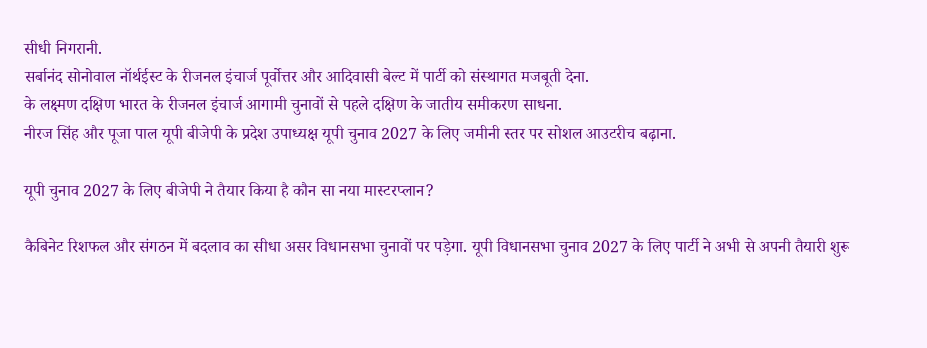सीधी निगरानी.
सर्बानंद सोनोवाल नॉर्थईस्ट के रीजनल इंचार्ज पूर्वोत्तर और आदिवासी बेल्ट में पार्टी को संस्थागत मजबूती देना.
के लक्ष्मण दक्षिण भारत के रीजनल इंचार्ज आगामी चुनावों से पहले दक्षिण के जातीय समीकरण साधना.
नीरज सिंह और पूजा पाल यूपी बीजेपी के प्रदेश उपाध्यक्ष यूपी चुनाव 2027 के लिए जमीनी स्तर पर सोशल आउटरीच बढ़ाना.

यूपी चुनाव 2027 के लिए बीजेपी ने तैयार किया है कौन सा नया मास्टरप्लान?

कैबिनेट रिशफल और संगठन में बदलाव का सीधा असर विधानसभा चुनावों पर पड़ेगा. यूपी विधानसभा चुनाव 2027 के लिए पार्टी ने अभी से अपनी तैयारी शुरू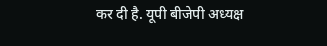कर दी है. यूपी बीजेपी अध्यक्ष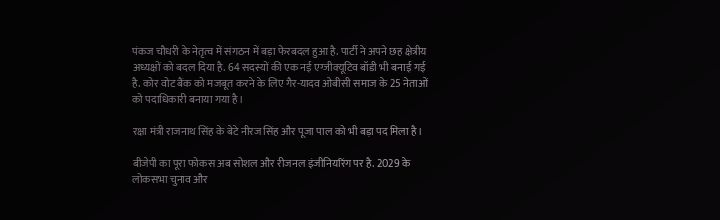पंकज चौधरी के नेतृत्व में संगठन में बड़ा फेरबदल हुआ है. पार्टी ने अपने छह क्षेत्रीय अध्यक्षों को बदल दिया है. 64 सदस्यों की एक नई एग्जीक्यूटिव बॉडी भी बनाई गई है. कोर वोट बैंक को मजबूत करने के लिए गैर-यादव ओबीसी समाज के 25 नेताओं को पदाधिकारी बनाया गया है।

रक्षा मंत्री राजनाथ सिंह के बेटे नीरज सिंह और पूजा पाल को भी बड़ा पद मिला है।

बीजेपी का पूरा फोकस अब सोशल और रीजनल इंजीनियरिंग पर है. 2029 के लोकसभा चुनाव और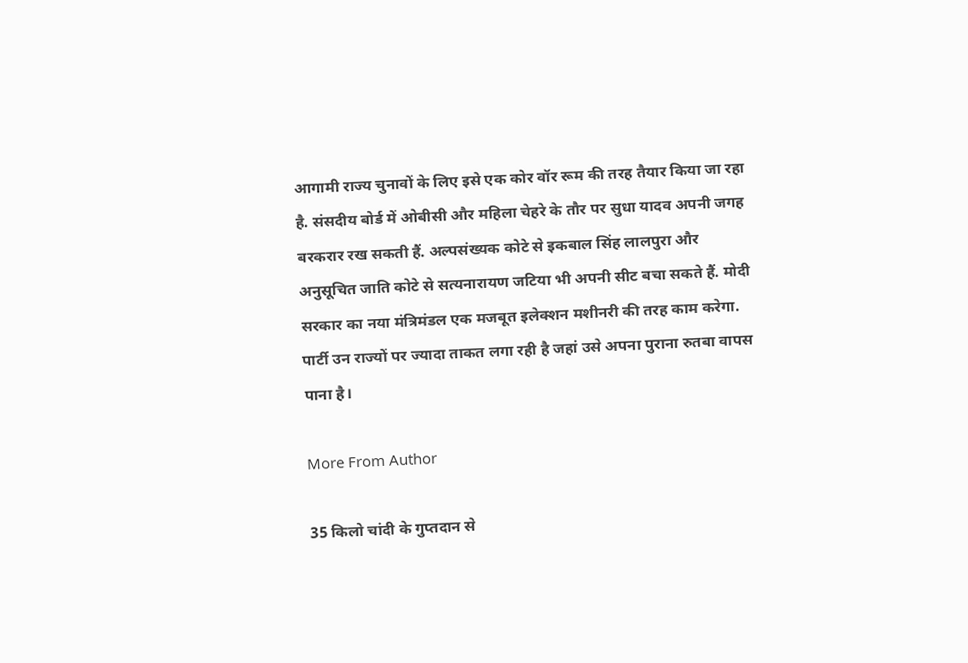आगामी राज्य चुनावों के लिए इसे एक कोर वॉर रूम की तरह तैयार किया जा रहा है. संसदीय बोर्ड में ओबीसी और महिला चेहरे के तौर पर सुधा यादव अपनी जगह बरकरार रख सकती हैं. अल्पसंख्यक कोटे से इकबाल सिंह लालपुरा और अनुसूचित जाति कोटे से सत्यनारायण जटिया भी अपनी सीट बचा सकते हैं. मोदी सरकार का नया मंत्रिमंडल एक मजबूत इलेक्शन मशीनरी की तरह काम करेगा. पार्टी उन राज्यों पर ज्यादा ताकत लगा रही है जहां उसे अपना पुराना रुतबा वापस पाना है।

More From Author

35 किलो चांदी के गुप्तदान से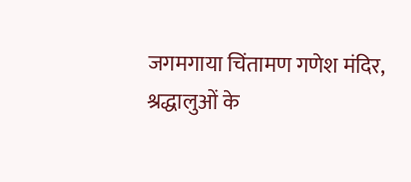जगमगाया चिंतामण गणेश मंदिर, श्रद्धालुओं के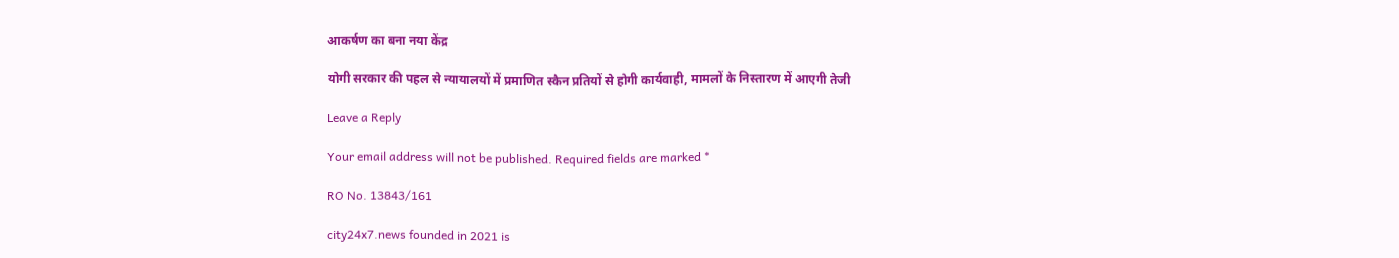आकर्षण का बना नया केंद्र

योगी सरकार की पहल से न्यायालयों में प्रमाणित स्कैन प्रतियों से होगी कार्यवाही, मामलों के निस्तारण में आएगी तेजी

Leave a Reply

Your email address will not be published. Required fields are marked *

RO No. 13843/161

city24x7.news founded in 2021 is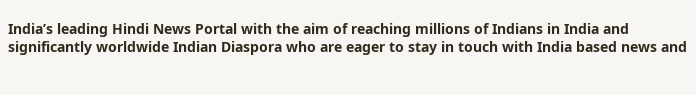India’s leading Hindi News Portal with the aim of reaching millions of Indians in India and significantly worldwide Indian Diaspora who are eager to stay in touch with India based news and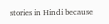stories in Hindi because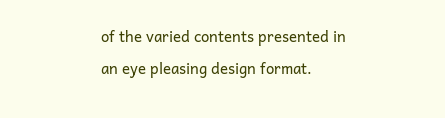of the varied contents presented in an eye pleasing design format.